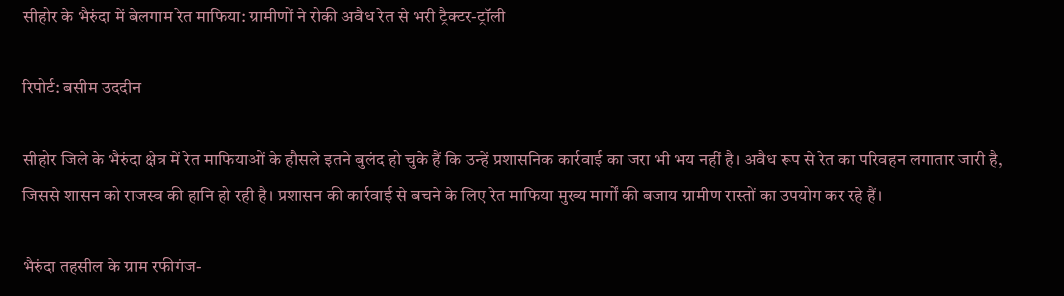सीहोर के भैरुंदा में बेलगाम रेत माफिया: ग्रामीणों ने रोकी अवैध रेत से भरी ट्रैक्टर-ट्रॉली

रिपोर्ट: बसीम उददीन

सीहोर जिले के भैरुंदा क्षेत्र में रेत माफियाओं के हौसले इतने बुलंद हो चुके हैं कि उन्हें प्रशासनिक कार्रवाई का जरा भी भय नहीं है। अवैध रूप से रेत का परिवहन लगातार जारी है, जिससे शासन को राजस्व की हानि हो रही है। प्रशासन की कार्रवाई से बचने के लिए रेत माफिया मुख्य मार्गों की बजाय ग्रामीण रास्तों का उपयोग कर रहे हैं।

भैरुंदा तहसील के ग्राम रफीगंज-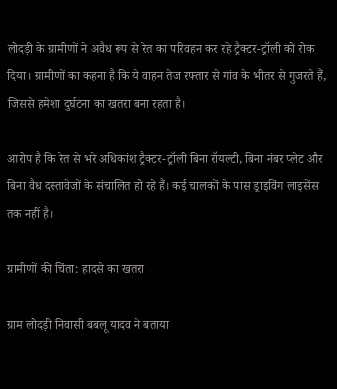लोदड़ी के ग्रामीणों ने अवैध रूप से रेत का परिवहन कर रहे ट्रैक्टर-ट्रॉली को रोक दिया। ग्रामीणों का कहना है कि ये वाहन तेज रफ्तार से गांव के भीतर से गुजरते हैं, जिससे हमेशा दुर्घटना का खतरा बना रहता है।

आरोप है कि रेत से भरे अधिकांश ट्रैक्टर-ट्रॉली बिना रॉयल्टी, बिना नंबर प्लेट और बिना वैध दस्तावेजों के संचालित हो रहे हैं। कई चालकों के पास ड्राइविंग लाइसेंस तक नहीं है।

ग्रामीणों की चिंता: हादसे का खतरा

ग्राम लोदड़ी निवासी बबलू यादव ने बताया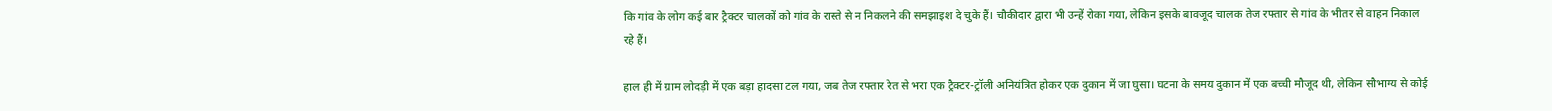कि गांव के लोग कई बार ट्रैक्टर चालकों को गांव के रास्ते से न निकलने की समझाइश दे चुके हैं। चौकीदार द्वारा भी उन्हें रोका गया, लेकिन इसके बावजूद चालक तेज रफ्तार से गांव के भीतर से वाहन निकाल रहे हैं।

हाल ही में ग्राम लोदड़ी में एक बड़ा हादसा टल गया, जब तेज रफ्तार रेत से भरा एक ट्रैक्टर-ट्रॉली अनियंत्रित होकर एक दुकान में जा घुसा। घटना के समय दुकान में एक बच्ची मौजूद थी, लेकिन सौभाग्य से कोई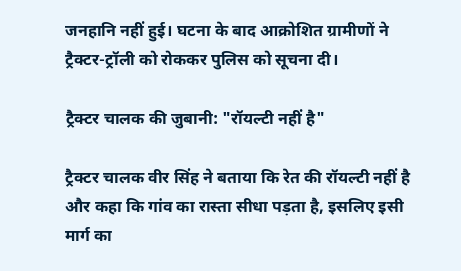जनहानि नहीं हुई। घटना के बाद आक्रोशित ग्रामीणों ने ट्रैक्टर-ट्रॉली को रोककर पुलिस को सूचना दी।

ट्रैक्टर चालक की जुबानी: "रॉयल्टी नहीं है"

ट्रैक्टर चालक वीर सिंह ने बताया कि रेत की रॉयल्टी नहीं है और कहा कि गांव का रास्ता सीधा पड़ता है, इसलिए इसी मार्ग का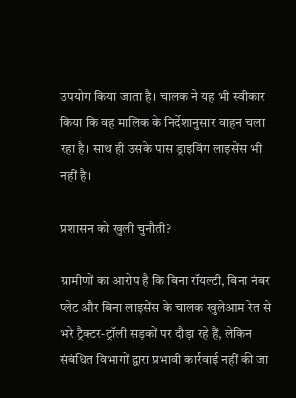उपयोग किया जाता है। चालक ने यह भी स्वीकार किया कि वह मालिक के निर्देशानुसार वाहन चला रहा है। साथ ही उसके पास ड्राइविंग लाइसेंस भी नहीं है।

प्रशासन को खुली चुनौती?

ग्रामीणों का आरोप है कि बिना रॉयल्टी, बिना नंबर प्लेट और बिना लाइसेंस के चालक खुलेआम रेत से भरे ट्रैक्टर-ट्रॉली सड़कों पर दौड़ा रहे हैं, लेकिन संबंधित विभागों द्वारा प्रभावी कार्रवाई नहीं की जा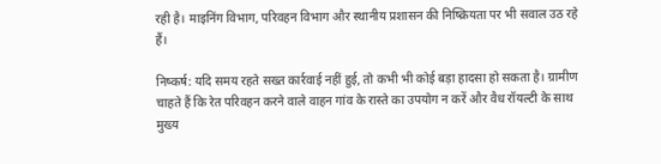रही है। माइनिंग विभाग, परिवहन विभाग और स्थानीय प्रशासन की निष्क्रियता पर भी सवाल उठ रहे हैं।

निष्कर्ष: यदि समय रहते सख्त कार्रवाई नहीं हुई, तो कभी भी कोई बड़ा हादसा हो सकता है। ग्रामीण चाहते हैं कि रेत परिवहन करने वाले वाहन गांव के रास्ते का उपयोग न करें और वैध रॉयल्टी के साथ मुख्य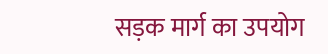सड़क मार्ग का उपयोग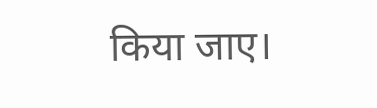किया जाए।